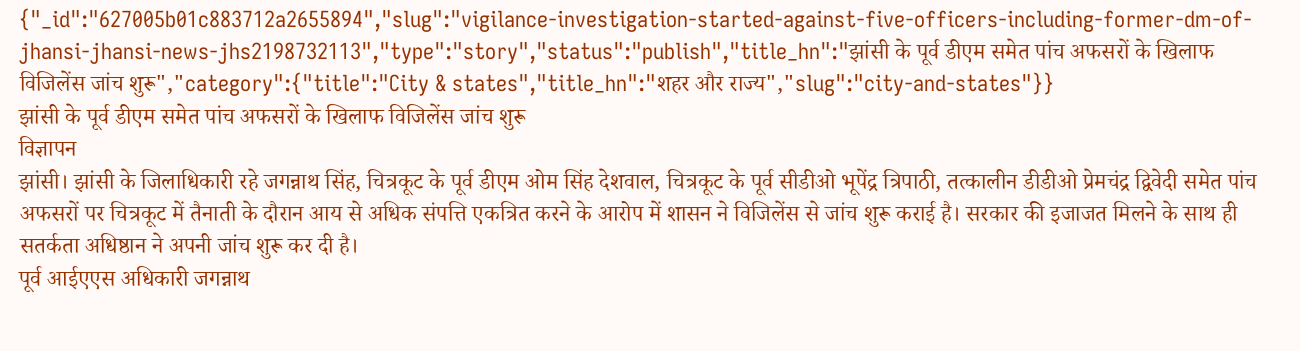{"_id":"627005b01c883712a2655894","slug":"vigilance-investigation-started-against-five-officers-including-former-dm-of-jhansi-jhansi-news-jhs2198732113","type":"story","status":"publish","title_hn":"झांसी के पूर्व डीएम समेत पांच अफसरों के खिलाफ विजिलेंस जांच शुरू","category":{"title":"City & states","title_hn":"शहर और राज्य","slug":"city-and-states"}}
झांसी के पूर्व डीएम समेत पांच अफसरों के खिलाफ विजिलेंस जांच शुरू
विज्ञापन
झांसी। झांसी के जिलाधिकारी रहे जगन्नाथ सिंह, चित्रकूट के पूर्व डीएम ओम सिंह देशवाल, चित्रकूट के पूर्व सीडीओ भूपेंद्र त्रिपाठी, तत्कालीन डीडीओ प्रेमचंद्र द्विवेदी समेत पांच अफसरों पर चित्रकूट में तैनाती के दौरान आय से अधिक संपत्ति एकत्रित करने के आरोप में शासन ने विजिलेंस से जांच शुरू कराई है। सरकार की इजाजत मिलने के साथ ही सतर्कता अधिष्ठान ने अपनी जांच शुरू कर दी है।
पूर्व आईएएस अधिकारी जगन्नाथ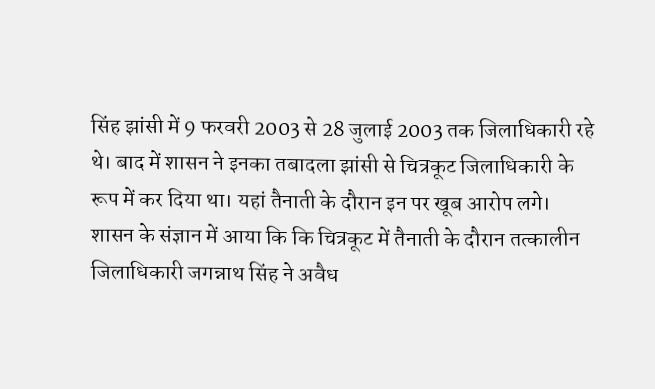सिंह झांसी में 9 फरवरी 2003 से 28 जुलाई 2003 तक जिलाधिकारी रहे थे। बाद में शासन ने इनका तबादला झांसी से चित्रकूट जिलाधिकारी के रूप में कर दिया था। यहां तैनाती के दौरान इन पर खूब आरोप लगे। शासन के संज्ञान में आया कि कि चित्रकूट में तैनाती के दौरान तत्कालीन जिलाधिकारी जगन्नाथ सिंह ने अवैध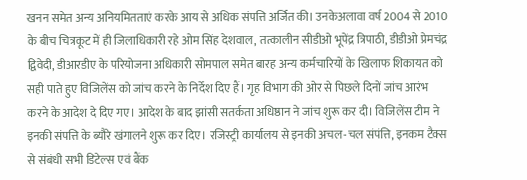खनन समेत अन्य अनियमितताएं करके आय से अधिक संपत्ति अर्जित की। उनकेअलावा वर्ष 2004 से 2010 के बीच चित्रकूट में ही जिलाधिकारी रहे ओम सिंह देशवाल, तत्कालीन सीडीओ भूपेंद्र त्रिपाठी, डीडीओ प्रेमचंद्र द्विवेदी, डीआरडीए के परियोजना अधिकारी सोमपाल समेत बारह अन्य कर्मचारियों के खिलाफ शिकायत को सही पाते हुए विजिलेंस को जांच करने के निर्देश दिए हैं। गृह विभाग की ओर से पिछले दिनों जांच आरंभ करने के आदेश दे दिए गए। आदेश के बाद झांसी सतर्कता अधिष्ठान ने जांच शुरू कर दी। विजिलेंस टीम ने इनकी संपत्ति के ब्यौरे खंगालने शुरू कर दिए। रजिस्ट्री कार्यालय से इनकी अचल-चल संपंत्ति, इनकम टैक्स से संबंधी सभी डिटेल्स एवं बैंक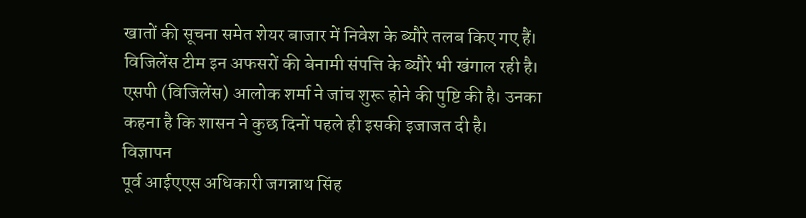खातों की सूचना समेत शेयर बाजार में निवेश के ब्यौरे तलब किए गए हैं। विजिलेंस टीम इन अफसरों की बेनामी संपत्ति के ब्यौरे भी खंगाल रही है। एसपी (विजिलेंस) आलोक शर्मा ने जांच शुरू होने की पुष्टि की है। उनका कहना है कि शासन ने कुछ दिनों पहले ही इसकी इजाजत दी है।
विज्ञापन
पूर्व आईएएस अधिकारी जगन्नाथ सिंह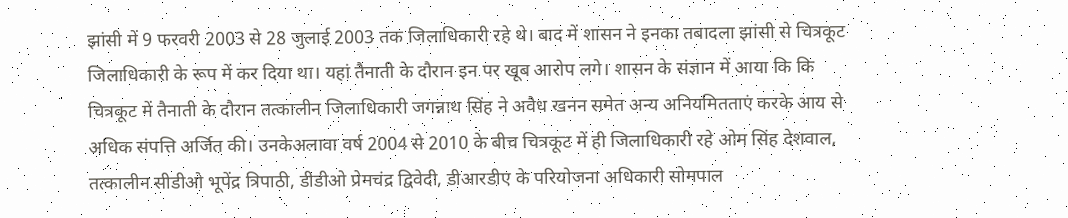झांसी में 9 फरवरी 2003 से 28 जुलाई 2003 तक जिलाधिकारी रहे थे। बाद में शासन ने इनका तबादला झांसी से चित्रकूट जिलाधिकारी के रूप में कर दिया था। यहां तैनाती के दौरान इन पर खूब आरोप लगे। शासन के संज्ञान में आया कि कि चित्रकूट में तैनाती के दौरान तत्कालीन जिलाधिकारी जगन्नाथ सिंह ने अवैध खनन समेत अन्य अनियमितताएं करके आय से अधिक संपत्ति अर्जित की। उनकेअलावा वर्ष 2004 से 2010 के बीच चित्रकूट में ही जिलाधिकारी रहे ओम सिंह देशवाल, तत्कालीन सीडीओ भूपेंद्र त्रिपाठी, डीडीओ प्रेमचंद्र द्विवेदी, डीआरडीए के परियोजना अधिकारी सोमपाल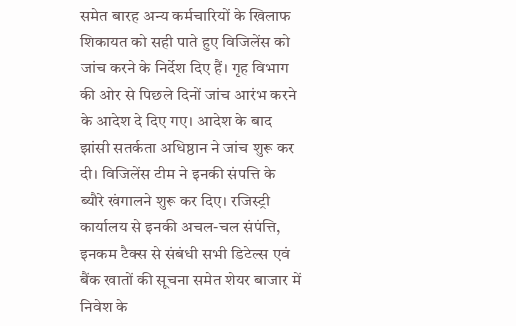समेत बारह अन्य कर्मचारियों के खिलाफ शिकायत को सही पाते हुए विजिलेंस को जांच करने के निर्देश दिए हैं। गृह विभाग की ओर से पिछले दिनों जांच आरंभ करने के आदेश दे दिए गए। आदेश के बाद झांसी सतर्कता अधिष्ठान ने जांच शुरू कर दी। विजिलेंस टीम ने इनकी संपत्ति के ब्यौरे खंगालने शुरू कर दिए। रजिस्ट्री कार्यालय से इनकी अचल-चल संपंत्ति, इनकम टैक्स से संबंधी सभी डिटेल्स एवं बैंक खातों की सूचना समेत शेयर बाजार में निवेश के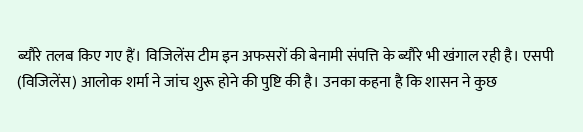ब्यौरे तलब किए गए हैं। विजिलेंस टीम इन अफसरों की बेनामी संपत्ति के ब्यौरे भी खंगाल रही है। एसपी (विजिलेंस) आलोक शर्मा ने जांच शुरू होने की पुष्टि की है। उनका कहना है कि शासन ने कुछ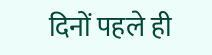दिनों पहले ही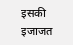इसकी इजाजत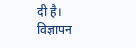दी है।
विज्ञापन